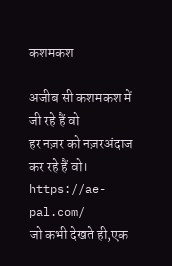कशमकश

अजीब सी कशमकश में जी रहे हैं वो
हर नज़र को नज़रअंदाज कर रहे हैं वो।
https://ae-pal.com/
जो कभी देखते ही,एक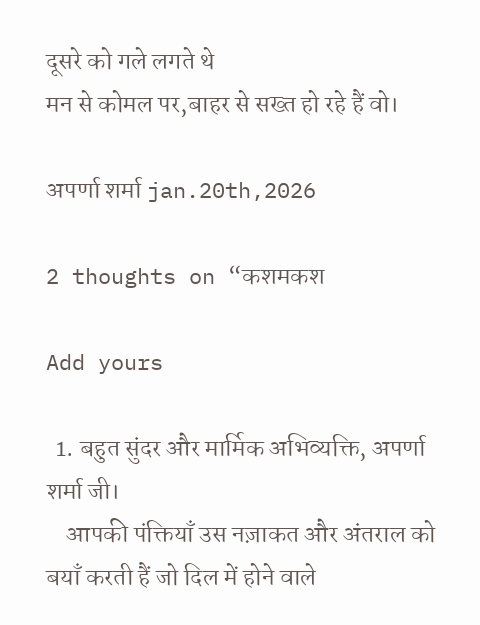दूसरे को गले लगते थे
मन से कोमल पर,बाहर से सख्त हो रहे हैं वो।

अपर्णा शर्मा jan.20th,2026

2 thoughts on “कशमकश

Add yours

  1. बहुत सुंदर और मार्मिक अभिव्यक्ति, अपर्णा शर्मा जी।
    आपकी पंक्तियाँ उस नज़ाकत और अंतराल को बयाँ करती हैं जो दिल में होने वाले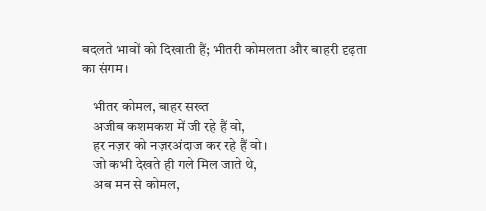बदलते भावों को दिखाती हैं; भीतरी कोमलता और बाहरी दृढ़ता का संगम।

    भीतर कोमल, बाहर सख्त
    अजीब कशमकश में जी रहे हैं वो,
    हर नज़र को नज़रअंदाज कर रहे हैं वो।
    जो कभी देखते ही गले मिल जाते थे,
    अब मन से कोमल,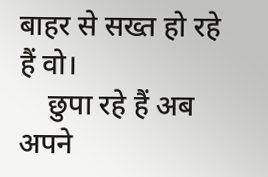बाहर से सख्त हो रहे हैं वो।
    छुपा रहे हैं अब अपने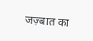जज़्बात का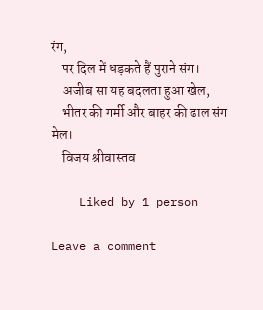रंग,
    पर दिल में धड़कते हैं पुराने संग।
    अजीब सा यह बदलता हुआ खेल,
    भीतर की गर्मी और बाहर की ढाल संग मेल।
    विजय श्रीवास्तव

    Liked by 1 person

Leave a comment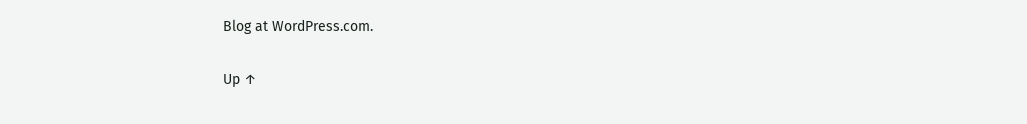Blog at WordPress.com.

Up ↑